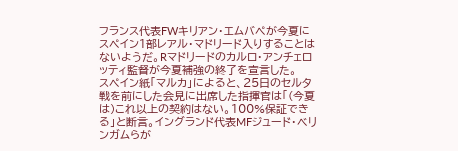フランス代表FWキリアン・エムバペが今夏にスペイン1部レアル・マドリード入りすることはないようだ。Rマドリードのカルロ・アンチェロッティ監督が今夏補強の終了を宣言した。
スペイン紙「マルカ」によると、25日のセルタ戦を前にした会見に出席した指揮官は「(今夏は)これ以上の契約はない。100%保証できる」と断言。イングランド代表MFジュード・ベリンガムらが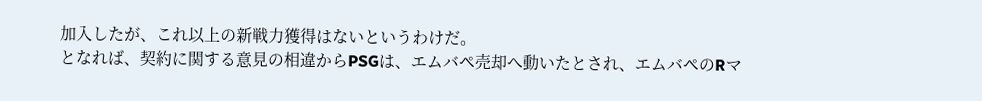加入したが、これ以上の新戦力獲得はないというわけだ。
となれば、契約に関する意見の相違からPSGは、エムバペ売却へ動いたとされ、エムバペのRマ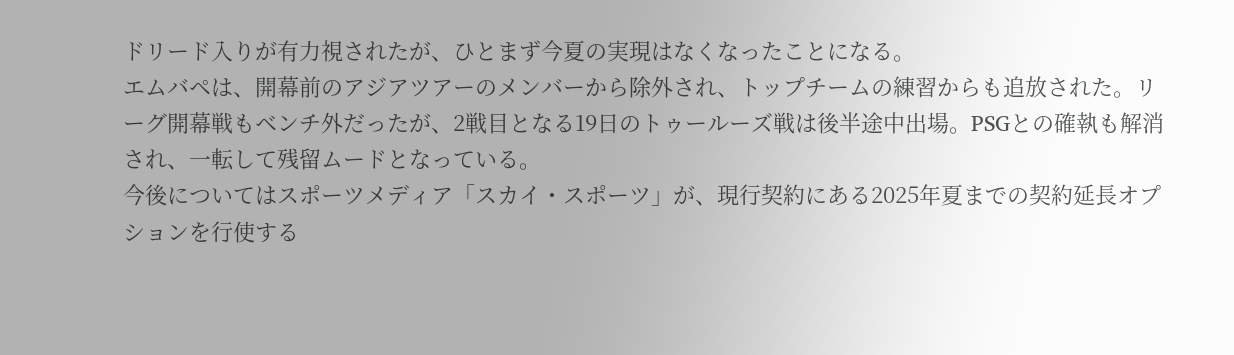ドリード入りが有力視されたが、ひとまず今夏の実現はなくなったことになる。
エムバペは、開幕前のアジアツアーのメンバーから除外され、トップチームの練習からも追放された。リーグ開幕戦もベンチ外だったが、2戦目となる19日のトゥールーズ戦は後半途中出場。PSGとの確執も解消され、一転して残留ムードとなっている。
今後についてはスポーツメディア「スカイ・スポーツ」が、現行契約にある2025年夏までの契約延長オプションを行使する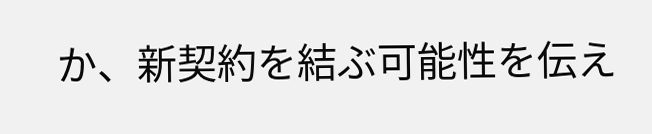か、新契約を結ぶ可能性を伝え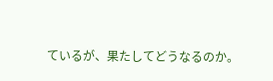ているが、果たしてどうなるのか。